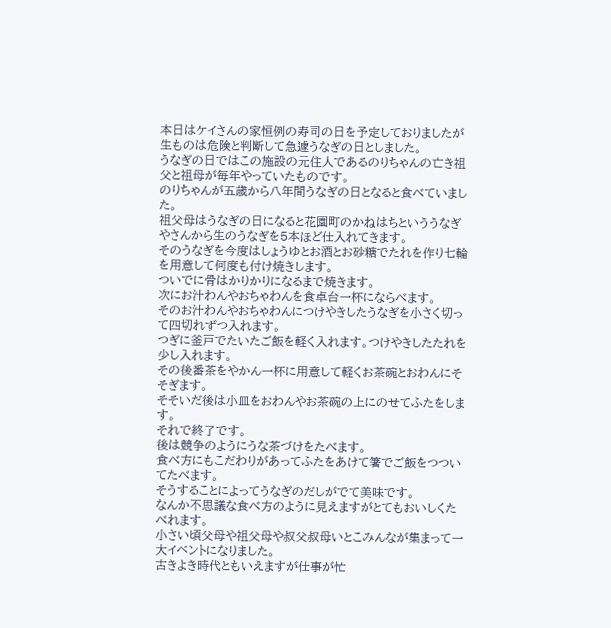本日はケイさんの家恒例の寿司の日を予定しておりましたが生ものは危険と判断して急遽うなぎの日としました。
うなぎの日ではこの施設の元住人であるのりちゃんの亡き祖父と祖母が毎年やっていたものです。
のりちゃんが五歳から八年間うなぎの日となると食べていました。
祖父母はうなぎの日になると花園町のかねはちといううなぎやさんから生のうなぎを5本ほど仕入れてきます。
そのうなぎを今度はしょうゆとお酒とお砂糖でたれを作り七輪を用意して何度も付け焼きします。
ついでに骨はかりかりになるまで焼きます。
次にお汁わんやおちゃわんを食卓台一杯にならべます。
そのお汁わんやおちゃわんにつけやきしたうなぎを小さく切って四切れずつ入れます。
つぎに釜戸でたいたご飯を軽く入れます。つけやきしたたれを少し入れます。
その後番茶をやかん一杯に用意して軽くお茶碗とおわんにそそぎます。
そそいだ後は小皿をおわんやお茶碗の上にのせてふたをします。
それで終了です。
後は競争のようにうな茶づけをたべます。
食べ方にもこだわりがあってふたをあけて箸でご飯をつついてたべます。
そうすることによってうなぎのだしがでて美味です。
なんか不思議な食べ方のように見えますがとてもおいしくたべれます。
小さい頃父母や祖父母や叔父叔母いとこみんなが集まって一大イベントになりました。
古きよき時代ともいえますが仕事が忙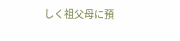しく祖父母に預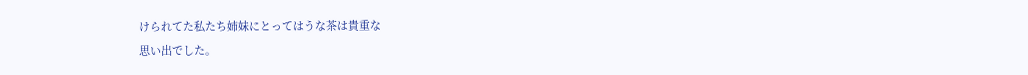けられてた私たち姉妹にとってはうな茶は貴重な
思い出でした。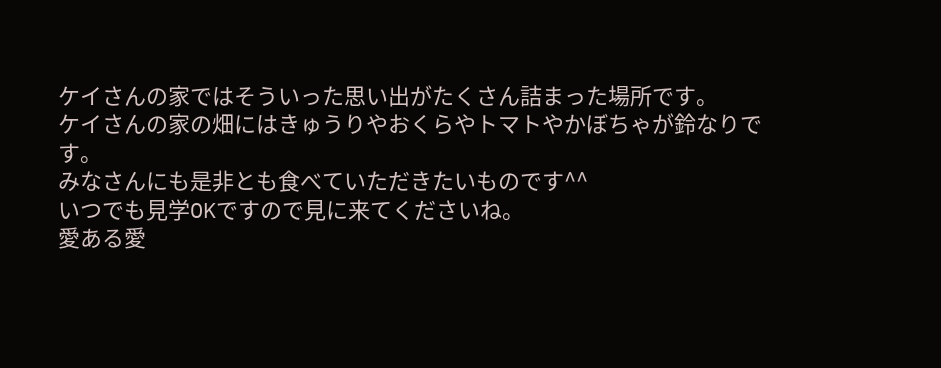ケイさんの家ではそういった思い出がたくさん詰まった場所です。
ケイさんの家の畑にはきゅうりやおくらやトマトやかぼちゃが鈴なりです。
みなさんにも是非とも食べていただきたいものです^^
いつでも見学OKですので見に来てくださいね。
愛ある愛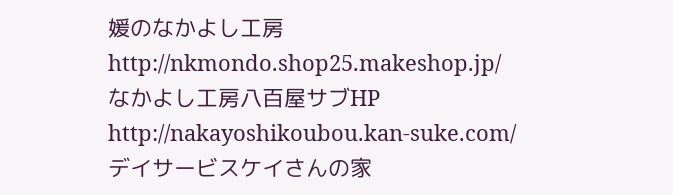媛のなかよし工房
http://nkmondo.shop25.makeshop.jp/
なかよし工房八百屋サブHP
http://nakayoshikoubou.kan-suke.com/
デイサービスケイさんの家